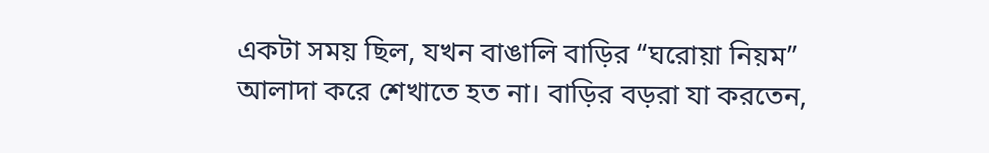একটা সময় ছিল, যখন বাঙালি বাড়ির “ঘরোয়া নিয়ম” আলাদা করে শেখাতে হত না। বাড়ির বড়রা যা করতেন,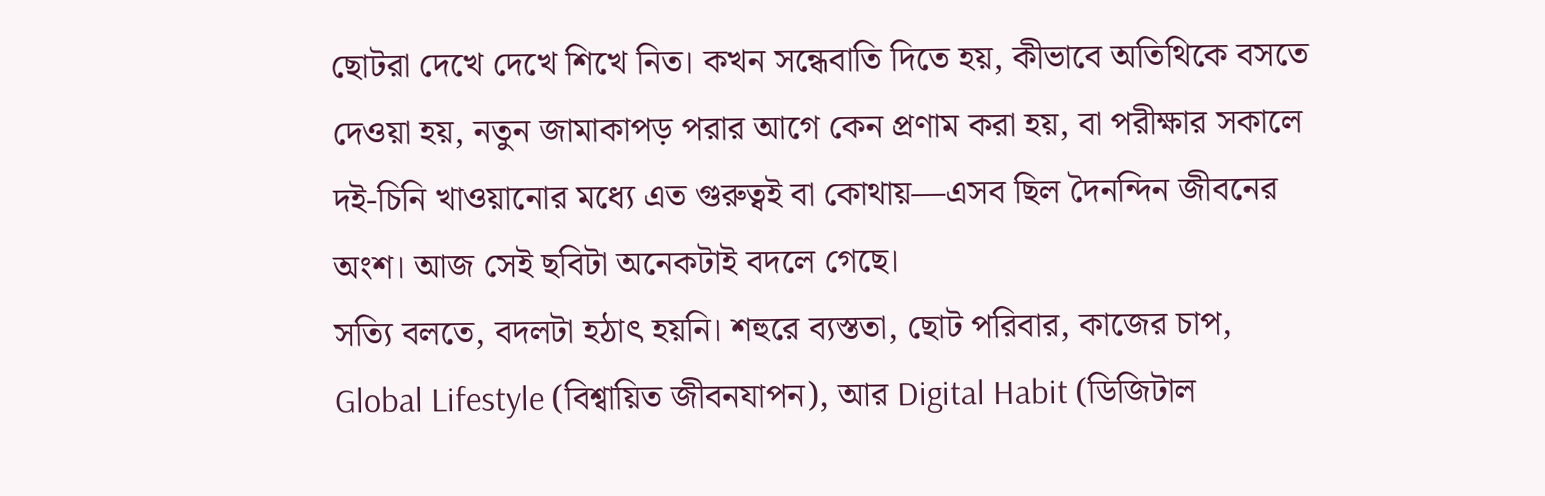ছোটরা দেখে দেখে শিখে নিত। কখন সন্ধেবাতি দিতে হয়, কীভাবে অতিথিকে বসতে দেওয়া হয়, নতুন জামাকাপড় পরার আগে কেন প্রণাম করা হয়, বা পরীক্ষার সকালে দই-চিনি খাওয়ানোর মধ্যে এত গুরুত্বই বা কোথায়—এসব ছিল দৈনন্দিন জীবনের অংশ। আজ সেই ছবিটা অনেকটাই বদলে গেছে।
সত্যি বলতে, বদলটা হঠাৎ হয়নি। শহুরে ব্যস্ততা, ছোট পরিবার, কাজের চাপ, Global Lifestyle (বিশ্বায়িত জীবনযাপন), আর Digital Habit (ডিজিটাল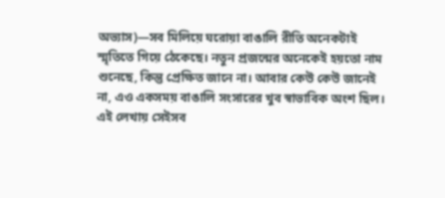অভ্যাস)—সব মিলিয়ে ঘরোয়া বাঙালি রীতি অনেকটাই স্মৃতিতে গিয়ে ঠেকেছে। নতুন প্রজন্মের অনেকেই হয়তো নাম শুনেছে, কিন্তু প্রেক্ষিত জানে না। আবার কেউ কেউ জানেই না, এও একসময় বাঙালি সংসারের খুব স্বাভাবিক অংশ ছিল।
এই লেখায় সেইসব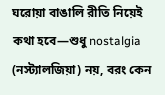ঘরোয়া বাঙালি রীতি নিয়েই কথা হবে—শুধু nostalgia (নস্ট্যালজিয়া) নয়, বরং কেন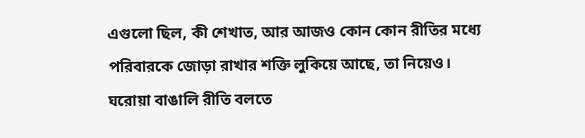এগুলো ছিল, কী শেখাত, আর আজও কোন কোন রীতির মধ্যে পরিবারকে জোড়া রাখার শক্তি লুকিয়ে আছে, তা নিয়েও।
ঘরোয়া বাঙালি রীতি বলতে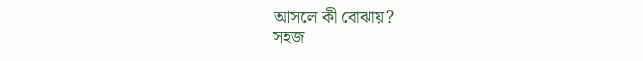আসলে কী বোঝায়?
সহজ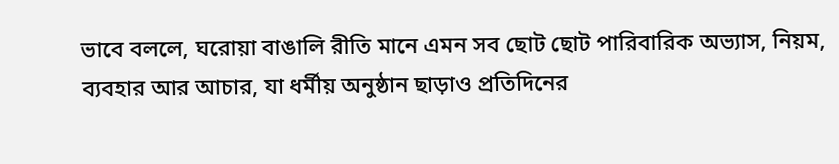ভাবে বললে, ঘরোয়া বাঙালি রীতি মানে এমন সব ছোট ছোট পারিবারিক অভ্যাস, নিয়ম, ব্যবহার আর আচার, যা ধর্মীয় অনুষ্ঠান ছাড়াও প্রতিদিনের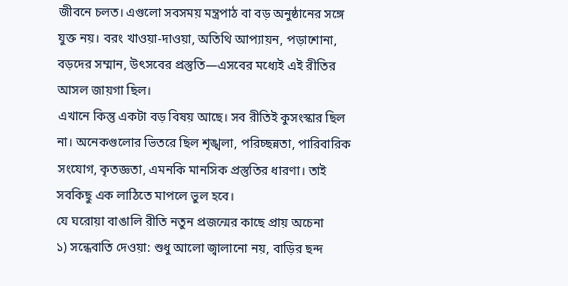জীবনে চলত। এগুলো সবসময় মন্ত্রপাঠ বা বড় অনুষ্ঠানের সঙ্গে যুক্ত নয়। বরং খাওয়া-দাওয়া, অতিথি আপ্যায়ন, পড়াশোনা, বড়দের সম্মান, উৎসবের প্রস্তুতি—এসবের মধ্যেই এই রীতির আসল জায়গা ছিল।
এখানে কিন্তু একটা বড় বিষয় আছে। সব রীতিই কুসংস্কার ছিল না। অনেকগুলোর ভিতরে ছিল শৃঙ্খলা, পরিচ্ছন্নতা, পারিবারিক সংযোগ, কৃতজ্ঞতা, এমনকি মানসিক প্রস্তুতির ধারণা। তাই সবকিছু এক লাঠিতে মাপলে ভুল হবে।
যে ঘরোয়া বাঙালি রীতি নতুন প্রজন্মের কাছে প্রায় অচেনা
১) সন্ধেবাতি দেওয়া: শুধু আলো জ্বালানো নয়, বাড়ির ছন্দ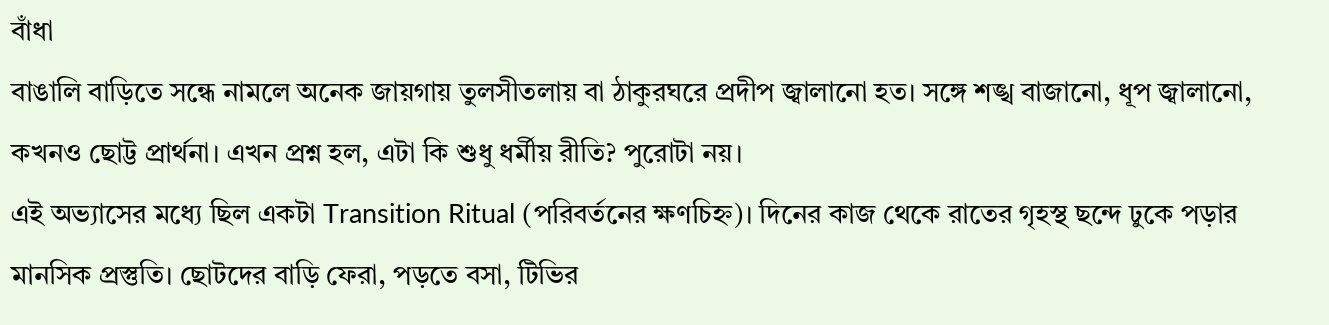বাঁধা
বাঙালি বাড়িতে সন্ধে নামলে অনেক জায়গায় তুলসীতলায় বা ঠাকুরঘরে প্রদীপ জ্বালানো হত। সঙ্গে শঙ্খ বাজানো, ধূপ জ্বালানো, কখনও ছোট্ট প্রার্থনা। এখন প্রশ্ন হল, এটা কি শুধু ধর্মীয় রীতি? পুরোটা নয়।
এই অভ্যাসের মধ্যে ছিল একটা Transition Ritual (পরিবর্তনের ক্ষণচিহ্ন)। দিনের কাজ থেকে রাতের গৃহস্থ ছন্দে ঢুকে পড়ার মানসিক প্রস্তুতি। ছোটদের বাড়ি ফেরা, পড়তে বসা, টিভির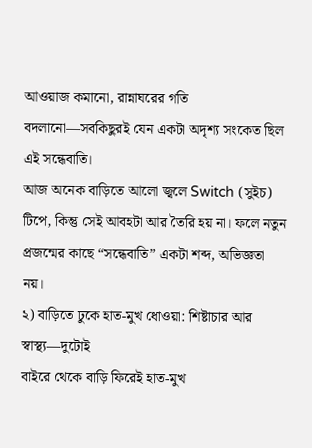আওয়াজ কমানো, রান্নাঘরের গতি বদলানো—সবকিছুরই যেন একটা অদৃশ্য সংকেত ছিল এই সন্ধেবাতি।
আজ অনেক বাড়িতে আলো জ্বলে Switch (সুইচ) টিপে, কিন্তু সেই আবহটা আর তৈরি হয় না। ফলে নতুন প্রজন্মের কাছে “সন্ধেবাতি” একটা শব্দ, অভিজ্ঞতা নয়।
২) বাড়িতে ঢুকে হাত-মুখ ধোওয়া: শিষ্টাচার আর স্বাস্থ্য—দুটোই
বাইরে থেকে বাড়ি ফিরেই হাত-মুখ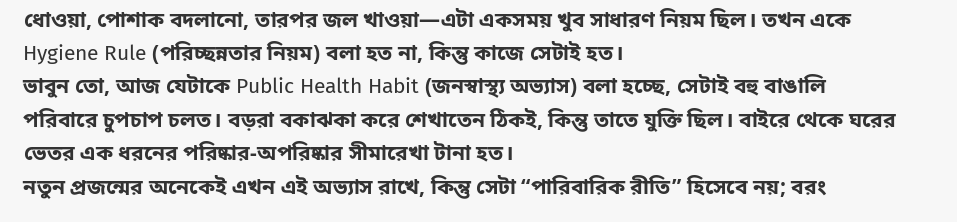ধোওয়া, পোশাক বদলানো, তারপর জল খাওয়া—এটা একসময় খুব সাধারণ নিয়ম ছিল। তখন একে Hygiene Rule (পরিচ্ছন্নতার নিয়ম) বলা হত না, কিন্তু কাজে সেটাই হত।
ভাবুন তো, আজ যেটাকে Public Health Habit (জনস্বাস্থ্য অভ্যাস) বলা হচ্ছে, সেটাই বহু বাঙালি পরিবারে চুপচাপ চলত। বড়রা বকাঝকা করে শেখাতেন ঠিকই, কিন্তু তাতে যুক্তি ছিল। বাইরে থেকে ঘরের ভেতর এক ধরনের পরিষ্কার-অপরিষ্কার সীমারেখা টানা হত।
নতুন প্রজন্মের অনেকেই এখন এই অভ্যাস রাখে, কিন্তু সেটা “পারিবারিক রীতি” হিসেবে নয়; বরং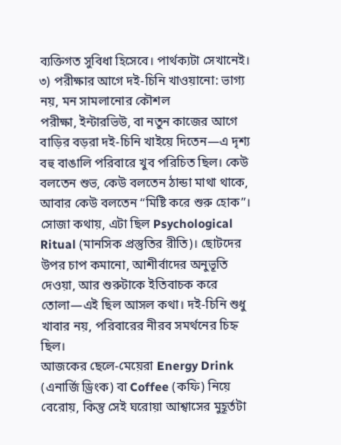ব্যক্তিগত সুবিধা হিসেবে। পার্থক্যটা সেখানেই।
৩) পরীক্ষার আগে দই-চিনি খাওয়ানো: ভাগ্য নয়, মন সামলানোর কৌশল
পরীক্ষা, ইন্টারভিউ, বা নতুন কাজের আগে বাড়ির বড়রা দই-চিনি খাইয়ে দিতেন—এ দৃশ্য বহু বাঙালি পরিবারে খুব পরিচিত ছিল। কেউ বলতেন শুভ, কেউ বলতেন ঠান্ডা মাথা থাকে, আবার কেউ বলতেন “মিষ্টি করে শুরু হোক”।
সোজা কথায়, এটা ছিল Psychological Ritual (মানসিক প্রস্তুতির রীতি)। ছোটদের উপর চাপ কমানো, আশীর্বাদের অনুভূতি দেওয়া, আর শুরুটাকে ইতিবাচক করে তোলা—এই ছিল আসল কথা। দই-চিনি শুধু খাবার নয়, পরিবারের নীরব সমর্থনের চিহ্ন ছিল।
আজকের ছেলে-মেয়েরা Energy Drink (এনার্জি ড্রিংক) বা Coffee (কফি) নিয়ে বেরোয়, কিন্তু সেই ঘরোয়া আশ্বাসের মুহূর্তটা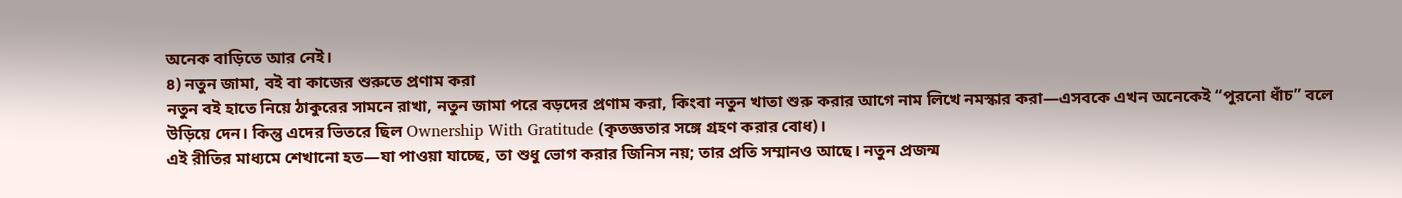অনেক বাড়িতে আর নেই।
৪) নতুন জামা, বই বা কাজের শুরুতে প্রণাম করা
নতুন বই হাতে নিয়ে ঠাকুরের সামনে রাখা, নতুন জামা পরে বড়দের প্রণাম করা, কিংবা নতুন খাতা শুরু করার আগে নাম লিখে নমস্কার করা—এসবকে এখন অনেকেই “পুরনো ধাঁচ” বলে উড়িয়ে দেন। কিন্তু এদের ভিতরে ছিল Ownership With Gratitude (কৃতজ্ঞতার সঙ্গে গ্রহণ করার বোধ)।
এই রীতির মাধ্যমে শেখানো হত—যা পাওয়া যাচ্ছে, তা শুধু ভোগ করার জিনিস নয়; তার প্রতি সম্মানও আছে। নতুন প্রজন্ম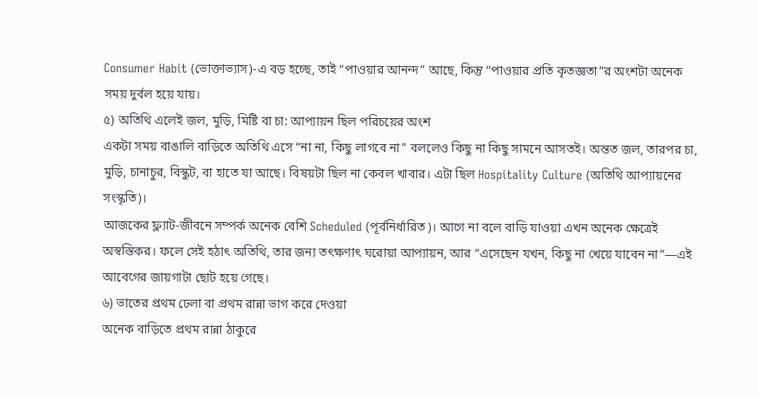Consumer Habit (ভোক্তাভ্যাস)-এ বড় হচ্ছে, তাই “পাওয়ার আনন্দ” আছে, কিন্তু “পাওয়ার প্রতি কৃতজ্ঞতা”র অংশটা অনেক সময় দুর্বল হয়ে যায়।
৫) অতিথি এলেই জল, মুড়ি, মিষ্টি বা চা: আপ্যায়ন ছিল পরিচয়ের অংশ
একটা সময় বাঙালি বাড়িতে অতিথি এসে “না না, কিছু লাগবে না” বললেও কিছু না কিছু সামনে আসতই। অন্তত জল, তারপর চা, মুড়ি, চানাচুর, বিস্কুট, বা হাতে যা আছে। বিষয়টা ছিল না কেবল খাবার। এটা ছিল Hospitality Culture (অতিথি আপ্যায়নের সংস্কৃতি)।
আজকের ফ্ল্যাট-জীবনে সম্পর্ক অনেক বেশি Scheduled (পূর্বনির্ধারিত)। আগে না বলে বাড়ি যাওয়া এখন অনেক ক্ষেত্রেই অস্বস্তিকর। ফলে সেই হঠাৎ অতিথি, তার জন্য তৎক্ষণাৎ ঘরোয়া আপ্যায়ন, আর “এসেছেন যখন, কিছু না খেয়ে যাবেন না”—এই আবেগের জায়গাটা ছোট হয়ে গেছে।
৬) ভাতের প্রথম ঢেলা বা প্রথম রান্না ভাগ করে দেওয়া
অনেক বাড়িতে প্রথম রান্না ঠাকুরে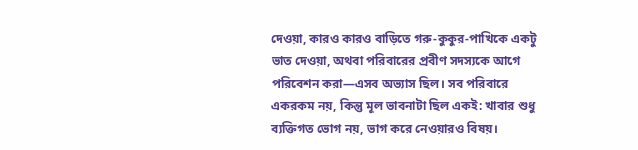দেওয়া, কারও কারও বাড়িতে গরু-কুকুর-পাখিকে একটু ভাত দেওয়া, অথবা পরিবারের প্রবীণ সদস্যকে আগে পরিবেশন করা—এসব অভ্যাস ছিল। সব পরিবারে একরকম নয়, কিন্তু মূল ভাবনাটা ছিল একই: খাবার শুধু ব্যক্তিগত ভোগ নয়, ভাগ করে নেওয়ারও বিষয়।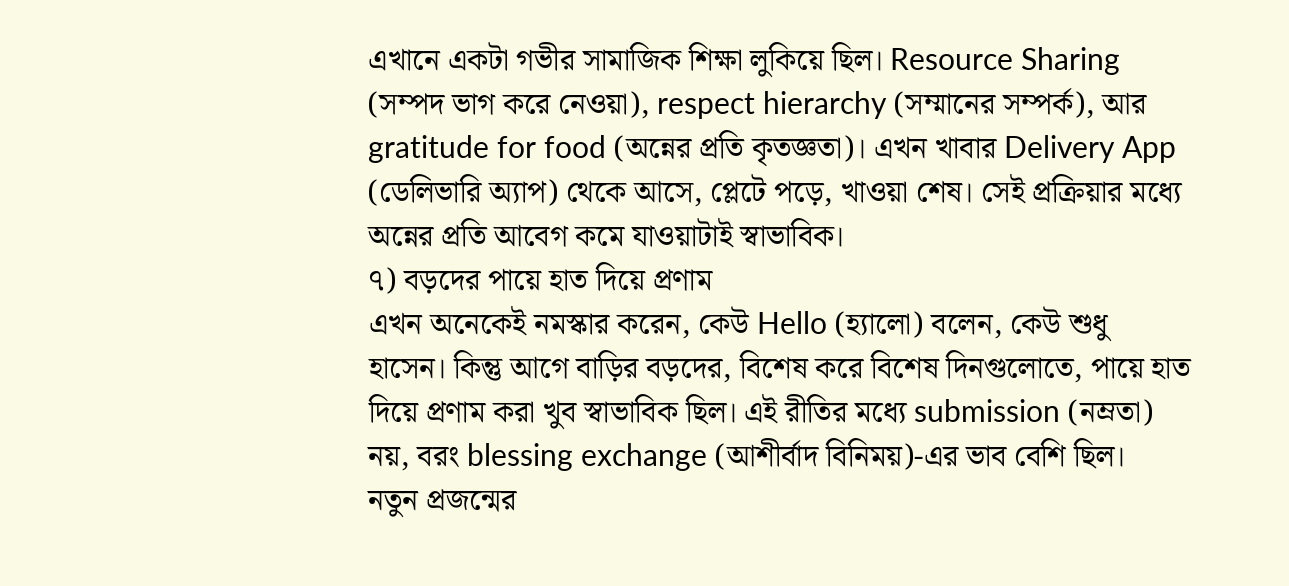এখানে একটা গভীর সামাজিক শিক্ষা লুকিয়ে ছিল। Resource Sharing (সম্পদ ভাগ করে নেওয়া), respect hierarchy (সম্মানের সম্পর্ক), আর gratitude for food (অন্নের প্রতি কৃতজ্ঞতা)। এখন খাবার Delivery App (ডেলিভারি অ্যাপ) থেকে আসে, প্লেটে পড়ে, খাওয়া শেষ। সেই প্রক্রিয়ার মধ্যে অন্নের প্রতি আবেগ কমে যাওয়াটাই স্বাভাবিক।
৭) বড়দের পায়ে হাত দিয়ে প্রণাম
এখন অনেকেই নমস্কার করেন, কেউ Hello (হ্যালো) বলেন, কেউ শুধু হাসেন। কিন্তু আগে বাড়ির বড়দের, বিশেষ করে বিশেষ দিনগুলোতে, পায়ে হাত দিয়ে প্রণাম করা খুব স্বাভাবিক ছিল। এই রীতির মধ্যে submission (নম্রতা) নয়, বরং blessing exchange (আশীর্বাদ বিনিময়)-এর ভাব বেশি ছিল।
নতুন প্রজন্মের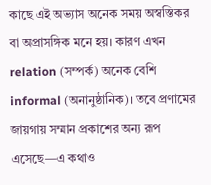কাছে এই অভ্যাস অনেক সময় অস্বস্তিকর বা অপ্রাসঙ্গিক মনে হয়। কারণ এখন relation (সম্পর্ক) অনেক বেশি informal (অনানুষ্ঠানিক)। তবে প্রণামের জায়গায় সম্মান প্রকাশের অন্য রূপ এসেছে—এ কথাও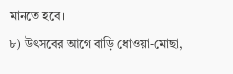মানতে হবে।
৮) উৎসবের আগে বাড়ি ধোওয়া-মোছা,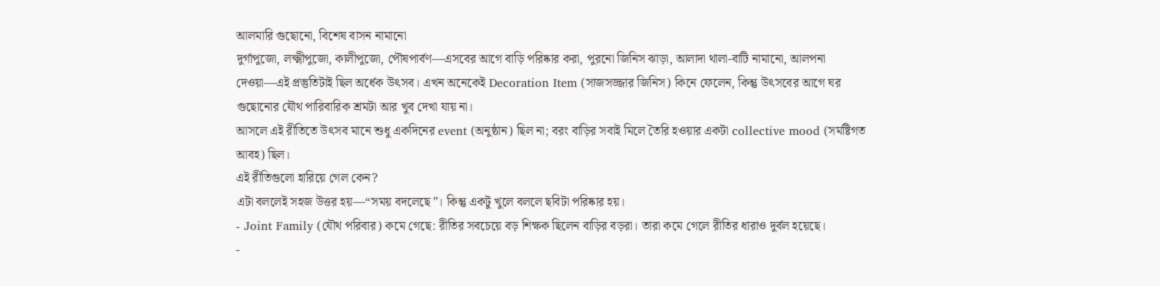আলমারি গুছোনো, বিশেষ বাসন নামানো
দুর্গাপুজো, লক্ষ্মীপুজো, কালীপুজো, পৌষপার্বণ—এসবের আগে বাড়ি পরিষ্কার করা, পুরনো জিনিস ঝাড়া, আলাদা থালা-বাটি নামানো, আলপনা দেওয়া—এই প্রস্তুতিটাই ছিল অর্ধেক উৎসব। এখন অনেকেই Decoration Item (সাজসজ্জার জিনিস) কিনে ফেলেন, কিন্তু উৎসবের আগে ঘর গুছোনোর যৌথ পারিবারিক শ্রমটা আর খুব দেখা যায় না।
আসলে এই রীতিতে উৎসব মানে শুধু একদিনের event (অনুষ্ঠান) ছিল না; বরং বাড়ির সবাই মিলে তৈরি হওয়ার একটা collective mood (সমষ্টিগত আবহ) ছিল।
এই রীতিগুলো হারিয়ে গেল কেন?
এটা বললেই সহজ উত্তর হয়—“সময় বদলেছে”। কিন্তু একটু খুলে বললে ছবিটা পরিষ্কার হয়।
- Joint Family (যৌথ পরিবার) কমে গেছে: রীতির সবচেয়ে বড় শিক্ষক ছিলেন বাড়ির বড়রা। তারা কমে গেলে রীতির ধারাও দুর্বল হয়েছে।
-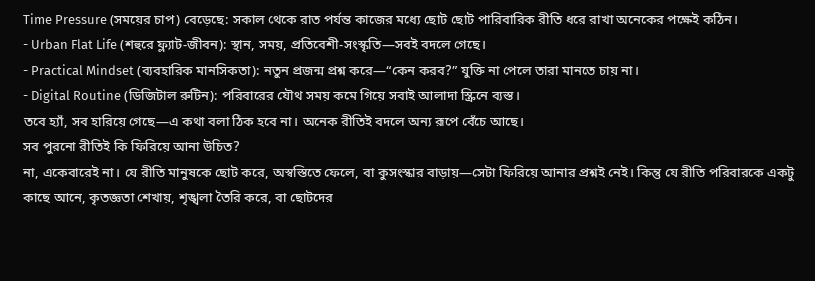Time Pressure (সময়ের চাপ) বেড়েছে: সকাল থেকে রাত পর্যন্ত কাজের মধ্যে ছোট ছোট পারিবারিক রীতি ধরে রাখা অনেকের পক্ষেই কঠিন।
- Urban Flat Life (শহুরে ফ্ল্যাট-জীবন): স্থান, সময়, প্রতিবেশী-সংস্কৃতি—সবই বদলে গেছে।
- Practical Mindset (ব্যবহারিক মানসিকতা): নতুন প্রজন্ম প্রশ্ন করে—“কেন করব?” যুক্তি না পেলে তারা মানতে চায় না।
- Digital Routine (ডিজিটাল রুটিন): পরিবারের যৌথ সময় কমে গিয়ে সবাই আলাদা স্ক্রিনে ব্যস্ত।
তবে হ্যাঁ, সব হারিয়ে গেছে—এ কথা বলা ঠিক হবে না। অনেক রীতিই বদলে অন্য রূপে বেঁচে আছে।
সব পুরনো রীতিই কি ফিরিয়ে আনা উচিত?
না, একেবারেই না। যে রীতি মানুষকে ছোট করে, অস্বস্তিতে ফেলে, বা কুসংস্কার বাড়ায়—সেটা ফিরিয়ে আনার প্রশ্নই নেই। কিন্তু যে রীতি পরিবারকে একটু কাছে আনে, কৃতজ্ঞতা শেখায়, শৃঙ্খলা তৈরি করে, বা ছোটদের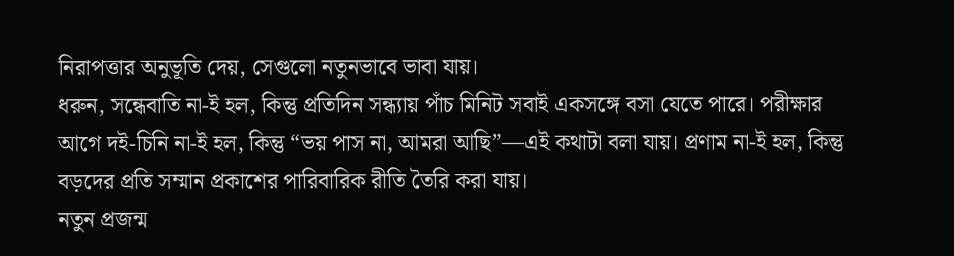নিরাপত্তার অনুভূতি দেয়, সেগুলো নতুনভাবে ভাবা যায়।
ধরুন, সন্ধেবাতি না-ই হল, কিন্তু প্রতিদিন সন্ধ্যায় পাঁচ মিনিট সবাই একসঙ্গে বসা যেতে পারে। পরীক্ষার আগে দই-চিনি না-ই হল, কিন্তু “ভয় পাস না, আমরা আছি”—এই কথাটা বলা যায়। প্রণাম না-ই হল, কিন্তু বড়দের প্রতি সম্মান প্রকাশের পারিবারিক রীতি তৈরি করা যায়।
নতুন প্রজন্ম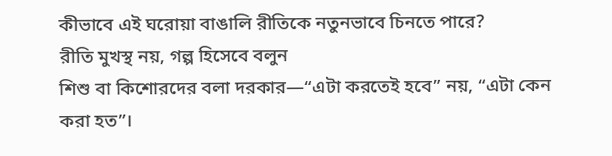কীভাবে এই ঘরোয়া বাঙালি রীতিকে নতুনভাবে চিনতে পারে?
রীতি মুখস্থ নয়, গল্প হিসেবে বলুন
শিশু বা কিশোরদের বলা দরকার—“এটা করতেই হবে” নয়, “এটা কেন করা হত”।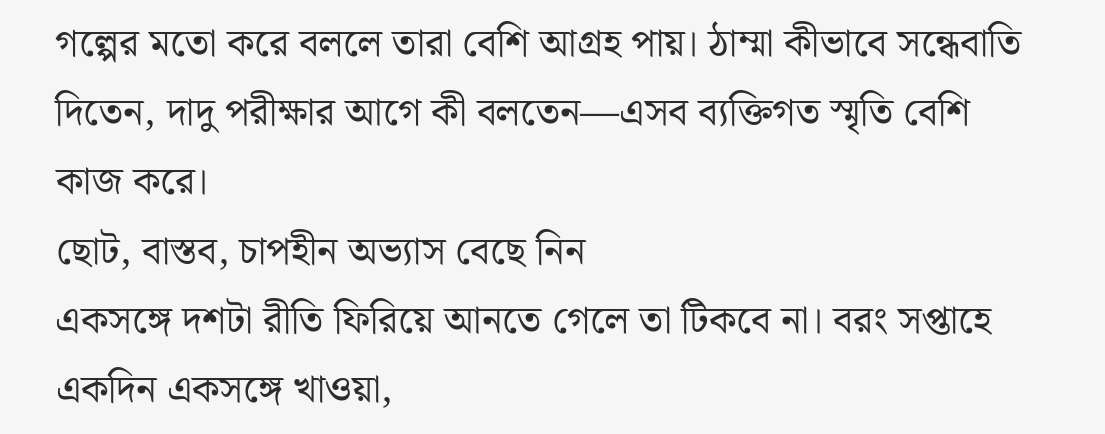গল্পের মতো করে বললে তারা বেশি আগ্রহ পায়। ঠাম্মা কীভাবে সন্ধেবাতি দিতেন, দাদু পরীক্ষার আগে কী বলতেন—এসব ব্যক্তিগত স্মৃতি বেশি কাজ করে।
ছোট, বাস্তব, চাপহীন অভ্যাস বেছে নিন
একসঙ্গে দশটা রীতি ফিরিয়ে আনতে গেলে তা টিকবে না। বরং সপ্তাহে একদিন একসঙ্গে খাওয়া,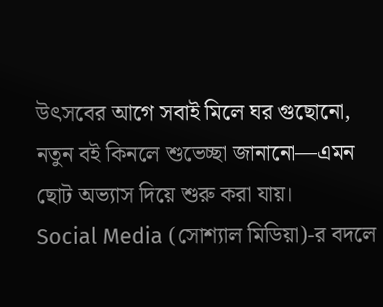উৎসবের আগে সবাই মিলে ঘর গুছোনো, নতুন বই কিনলে শুভেচ্ছা জানানো—এমন ছোট অভ্যাস দিয়ে শুরু করা যায়।
Social Media (সোশ্যাল মিডিয়া)-র বদলে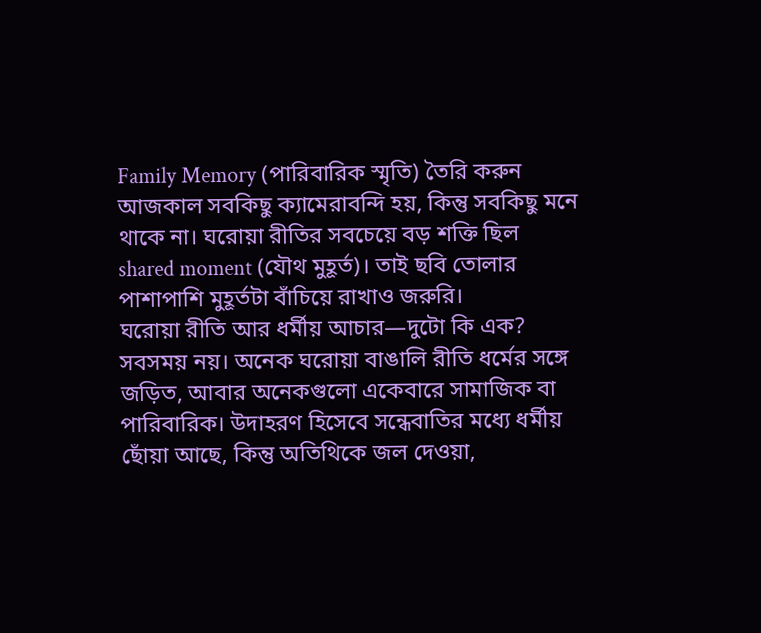Family Memory (পারিবারিক স্মৃতি) তৈরি করুন
আজকাল সবকিছু ক্যামেরাবন্দি হয়, কিন্তু সবকিছু মনে থাকে না। ঘরোয়া রীতির সবচেয়ে বড় শক্তি ছিল shared moment (যৌথ মুহূর্ত)। তাই ছবি তোলার পাশাপাশি মুহূর্তটা বাঁচিয়ে রাখাও জরুরি।
ঘরোয়া রীতি আর ধর্মীয় আচার—দুটো কি এক?
সবসময় নয়। অনেক ঘরোয়া বাঙালি রীতি ধর্মের সঙ্গে জড়িত, আবার অনেকগুলো একেবারে সামাজিক বা পারিবারিক। উদাহরণ হিসেবে সন্ধেবাতির মধ্যে ধর্মীয় ছোঁয়া আছে, কিন্তু অতিথিকে জল দেওয়া,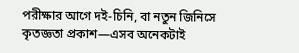পরীক্ষার আগে দই-চিনি, বা নতুন জিনিসে কৃতজ্ঞতা প্রকাশ—এসব অনেকটাই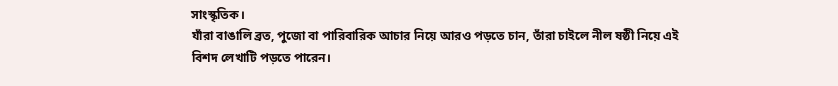সাংস্কৃতিক।
যাঁরা বাঙালি ব্রত, পুজো বা পারিবারিক আচার নিয়ে আরও পড়তে চান, তাঁরা চাইলে নীল ষষ্ঠী নিয়ে এই বিশদ লেখাটি পড়তে পারেন।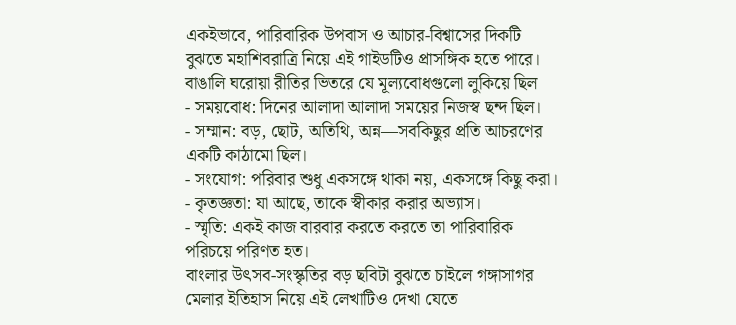একইভাবে, পারিবারিক উপবাস ও আচার-বিশ্বাসের দিকটি বুঝতে মহাশিবরাত্রি নিয়ে এই গাইডটিও প্রাসঙ্গিক হতে পারে।
বাঙালি ঘরোয়া রীতির ভিতরে যে মূল্যবোধগুলো লুকিয়ে ছিল
- সময়বোধ: দিনের আলাদা আলাদা সময়ের নিজস্ব ছন্দ ছিল।
- সম্মান: বড়, ছোট, অতিথি, অন্ন—সবকিছুর প্রতি আচরণের একটি কাঠামো ছিল।
- সংযোগ: পরিবার শুধু একসঙ্গে থাকা নয়, একসঙ্গে কিছু করা।
- কৃতজ্ঞতা: যা আছে, তাকে স্বীকার করার অভ্যাস।
- স্মৃতি: একই কাজ বারবার করতে করতে তা পারিবারিক পরিচয়ে পরিণত হত।
বাংলার উৎসব-সংস্কৃতির বড় ছবিটা বুঝতে চাইলে গঙ্গাসাগর মেলার ইতিহাস নিয়ে এই লেখাটিও দেখা যেতে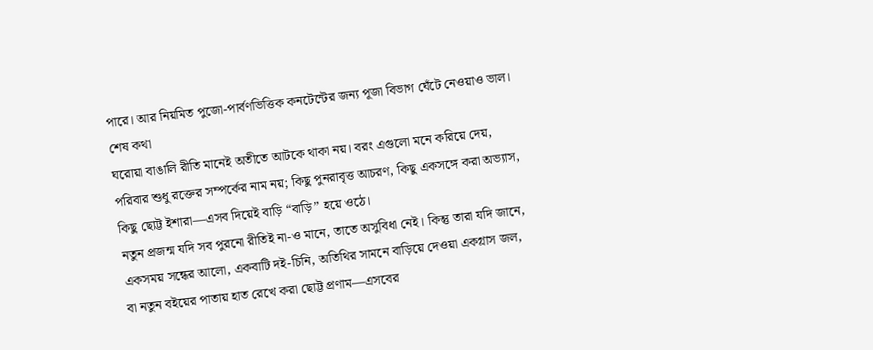পারে। আর নিয়মিত পুজো-পার্বণভিত্তিক কনটেন্টের জন্য পূজা বিভাগ ঘেঁটে নেওয়াও ভাল।
শেষ কথা
ঘরোয়া বাঙালি রীতি মানেই অতীতে আটকে থাকা নয়। বরং এগুলো মনে করিয়ে দেয়, পরিবার শুধু রক্তের সম্পর্কের নাম নয়; কিছু পুনরাবৃত্ত আচরণ, কিছু একসঙ্গে করা অভ্যাস, কিছু ছোট্ট ইশারা—এসব দিয়েই বাড়ি “বাড়ি” হয়ে ওঠে।
নতুন প্রজন্ম যদি সব পুরনো রীতিই না-ও মানে, তাতে অসুবিধা নেই। কিন্তু তারা যদি জানে, একসময় সন্ধের আলো, একবাটি দই-চিনি, অতিথির সামনে বাড়িয়ে দেওয়া একগ্লাস জল, বা নতুন বইয়ের পাতায় হাত রেখে করা ছোট্ট প্রণাম—এসবের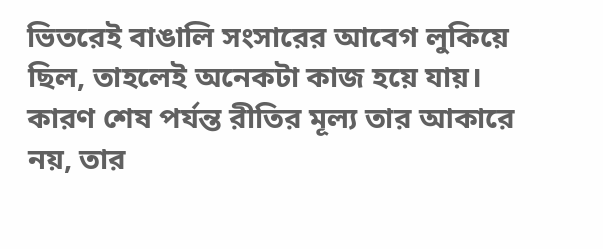ভিতরেই বাঙালি সংসারের আবেগ লুকিয়ে ছিল, তাহলেই অনেকটা কাজ হয়ে যায়।
কারণ শেষ পর্যন্ত রীতির মূল্য তার আকারে নয়, তার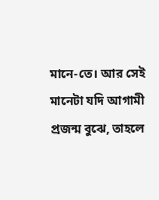মানে-তে। আর সেই মানেটা যদি আগামী প্রজন্ম বুঝে, তাহলে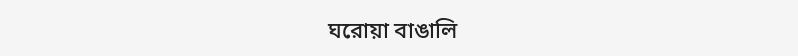ঘরোয়া বাঙালি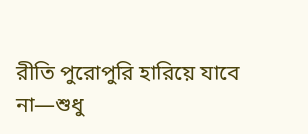রীতি পুরোপুরি হারিয়ে যাবে না—শুধু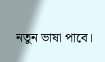নতুন ভাষা পাবে।